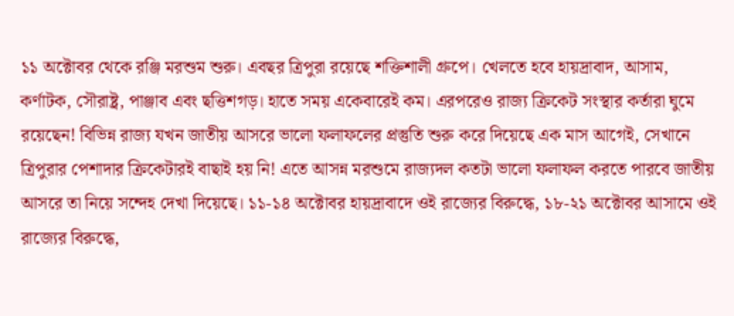১১ অক্টোবর থেকে রঞ্জি মরশুম শুরু। এবছর ত্রিপুরা রয়েছে শক্তিশালী গ্রুপে। খেলতে হবে হায়দ্রাবাদ, আসাম, কর্ণাটক, সৌরাষ্ট্র, পাঞ্জাব এবং ছত্তিশগড়। হাতে সময় একেবারেই কম। এরপরেও রাজ্য ক্রিকেট সংস্থার কর্তারা ঘুমে রয়েছেন! বিভিন্ন রাজ্য যখন জাতীয় আসরে ভালো ফলাফলের প্রস্তুতি শুরু করে দিয়েছে এক মাস আগেই, সেখানে ত্রিপুরার পেশাদার ক্রিকেটারই বাছাই হয় নি! এতে আসন্ন মরশুমে রাজ্যদল কতটা ভালো ফলাফল করতে পারবে জাতীয় আসরে তা নিয়ে সন্দেহ দেখা দিয়েছে। ১১-১৪ অক্টোবর হায়দ্রাবাদে ওই রাজ্যের বিরুদ্ধে, ১৮-২১ অক্টোবর আসামে ওই রাজ্যের বিরুদ্ধে,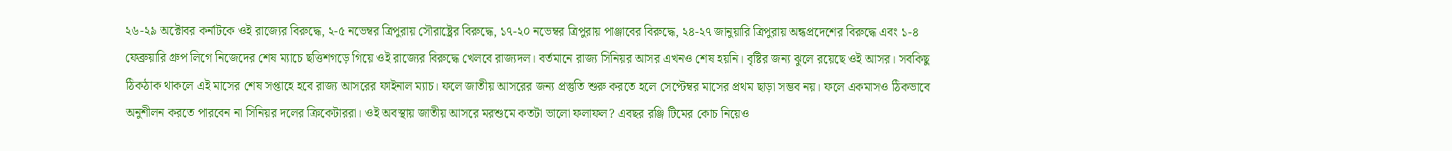২৬-২৯ অক্টোবর কর্নাটকে ওই রাজ্যের বিরুদ্ধে, ২-৫ নভেম্বর ত্রিপুরায় সৌরাষ্ট্রের বিরুদ্ধে, ১৭-২০ নভেম্বর ত্রিপুরায় পাঞ্জাবের বিরুদ্ধে, ২৪-২৭ জানুয়ারি ত্রিপুরায় অন্ধপ্রদেশের বিরুদ্ধে এবং ১-৪ ফেব্রুয়ারি গ্রুপ লিগে নিজেদের শেষ ম্যাচে ছত্তিশগড়ে গিয়ে ওই রাজ্যের বিরুদ্ধে খেলবে রাজ্যদল। বর্তমানে রাজ্য সিনিয়র আসর এখনও শেষ হয়নি। বৃষ্টির জন্য ঝুলে রয়েছে ওই আসর। সবকিছু ঠিকঠাক থাকলে এই মাসের শেষ সপ্তাহে হবে রাজ্য আসরের ফাইনাল ম্যাচ। ফলে জাতীয় আসরের জন্য প্রস্তুতি শুরু করতে হলে সেপ্টেম্বর মাসের প্রথম ছাড়া সম্ভব নয়। ফলে একমাসও ঠিকভাবে অনুশীলন করতে পারবেন না সিনিয়র দলের ক্রিকেটাররা। ওই অবস্থায় জাতীয় আসরে মরশুমে কতটা ভালো ফলাফল? এবছর রঞ্জি টিমের কোচ নিয়েও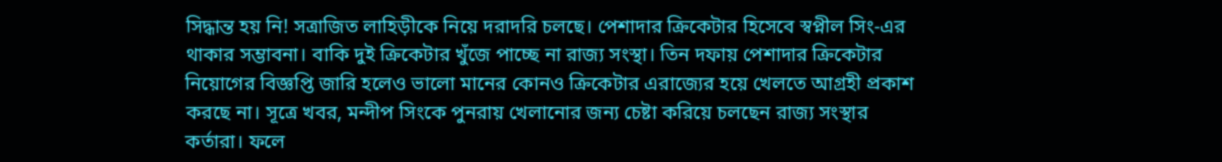সিদ্ধান্ত হয় নি! সত্রাজিত লাহিড়ীকে নিয়ে দরাদরি চলছে। পেশাদার ক্রিকেটার হিসেবে স্বপ্নীল সিং-এর থাকার সম্ভাবনা। বাকি দুই ক্রিকেটার খুঁজে পাচ্ছে না রাজ্য সংস্থা। তিন দফায় পেশাদার ক্রিকেটার নিয়োগের বিজ্ঞপ্তি জারি হলেও ভালো মানের কোনও ক্রিকেটার এরাজ্যের হয়ে খেলতে আগ্রহী প্রকাশ করছে না। সূত্রে খবর, মন্দীপ সিংকে পুনরায় খেলানোর জন্য চেষ্টা করিয়ে চলছেন রাজ্য সংস্থার কর্তারা। ফলে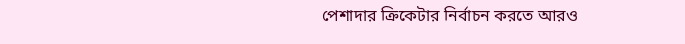পেশাদার ক্রিকেটার নির্বাচন করতে আরও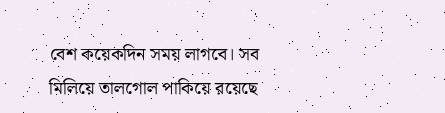বেশ কয়েকদিন সময় লাগবে। সব মিলিয়ে তালগোল পাকিয়ে রয়েছে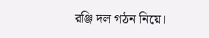রঞ্জি দল গঠন নিয়ে।